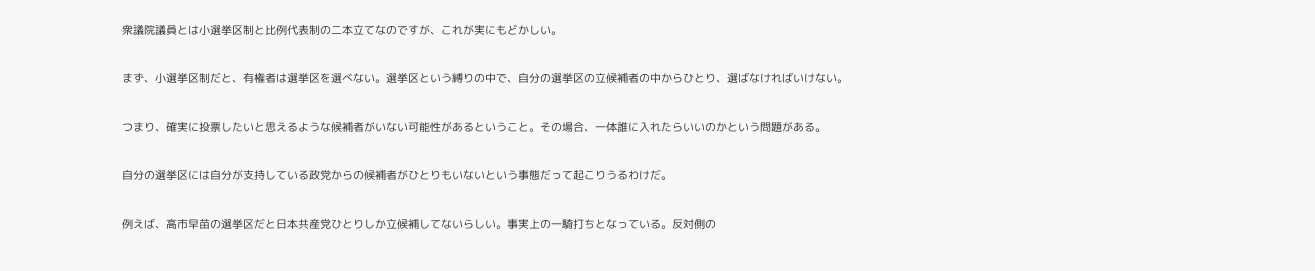衆議院議員とは小選挙区制と比例代表制の二本立てなのですが、これが実にもどかしい。


まず、小選挙区制だと、有権者は選挙区を選べない。選挙区という縛りの中で、自分の選挙区の立候補者の中からひとり、選ばなければいけない。


つまり、確実に投票したいと思えるような候補者がいない可能性があるということ。その場合、一体誰に入れたらいいのかという問題がある。


自分の選挙区には自分が支持している政党からの候補者がひとりもいないという事態だって起こりうるわけだ。


例えば、高市早苗の選挙区だと日本共産党ひとりしか立候補してないらしい。事実上の一騎打ちとなっている。反対側の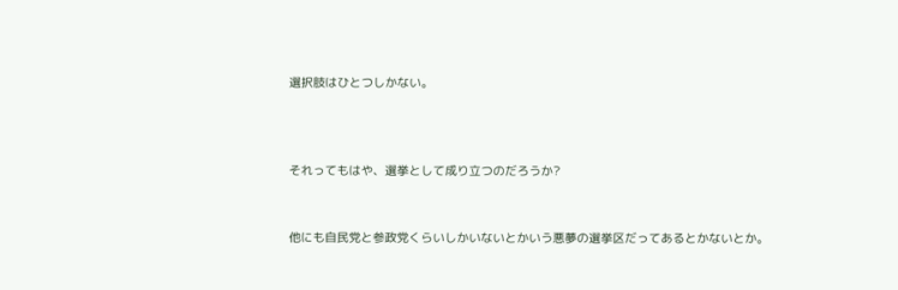選択肢はひとつしかない。



それってもはや、選挙として成り立つのだろうか?


他にも自民党と参政党くらいしかいないとかいう悪夢の選挙区だってあるとかないとか。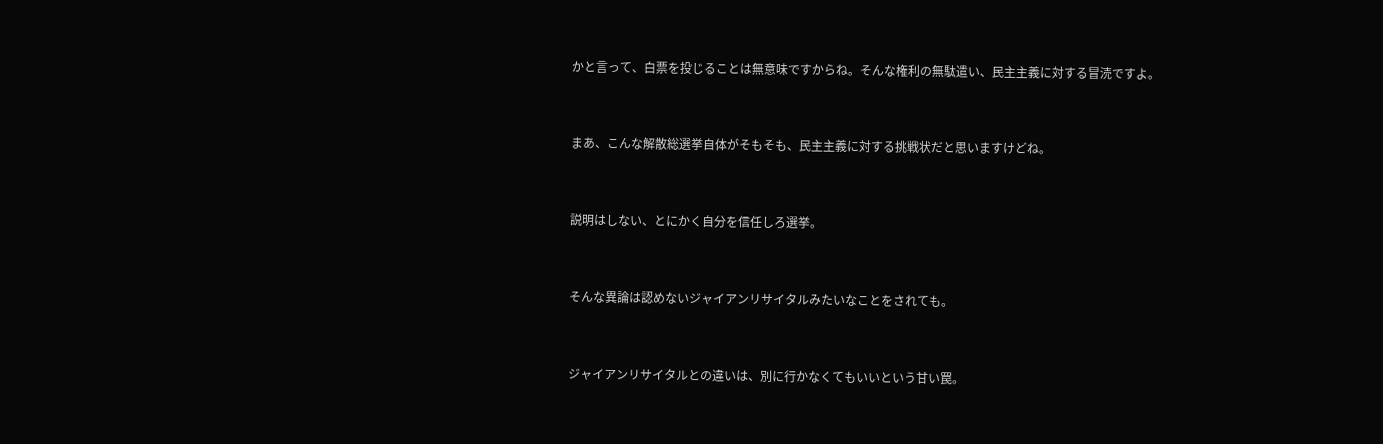かと言って、白票を投じることは無意味ですからね。そんな権利の無駄遣い、民主主義に対する冒涜ですよ。


まあ、こんな解散総選挙自体がそもそも、民主主義に対する挑戦状だと思いますけどね。


説明はしない、とにかく自分を信任しろ選挙。


そんな異論は認めないジャイアンリサイタルみたいなことをされても。


ジャイアンリサイタルとの違いは、別に行かなくてもいいという甘い罠。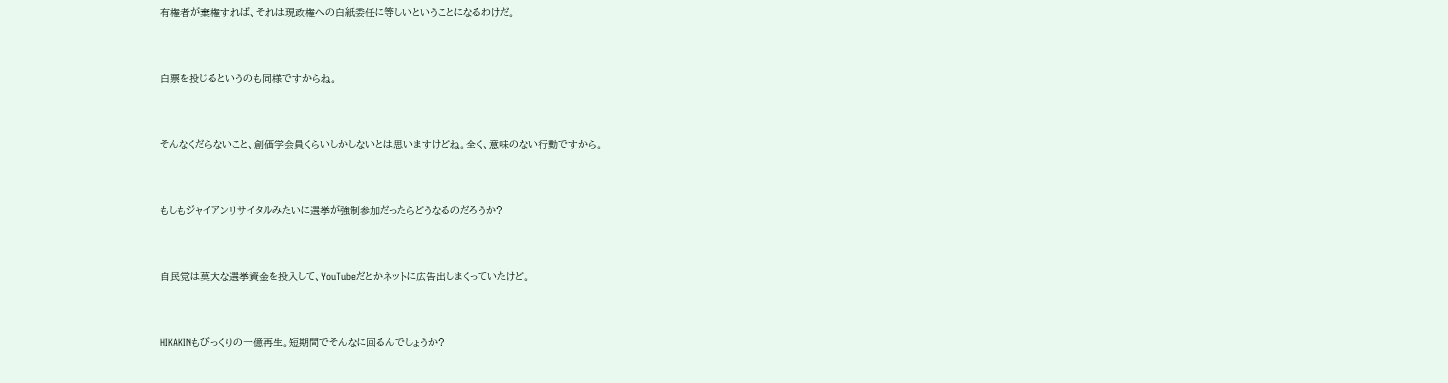有権者が棄権すれば、それは現政権への白紙委任に等しいということになるわけだ。


白票を投じるというのも同様ですからね。


そんなくだらないこと、創価学会員くらいしかしないとは思いますけどね。全く、意味のない行動ですから。


もしもジャイアンリサイタルみたいに選挙が強制参加だったらどうなるのだろうか?


自民党は莫大な選挙資金を投入して、YouTubeだとかネットに広告出しまくっていたけど。


HIKAKINもびっくりの一億再生。短期間でそんなに回るんでしょうか?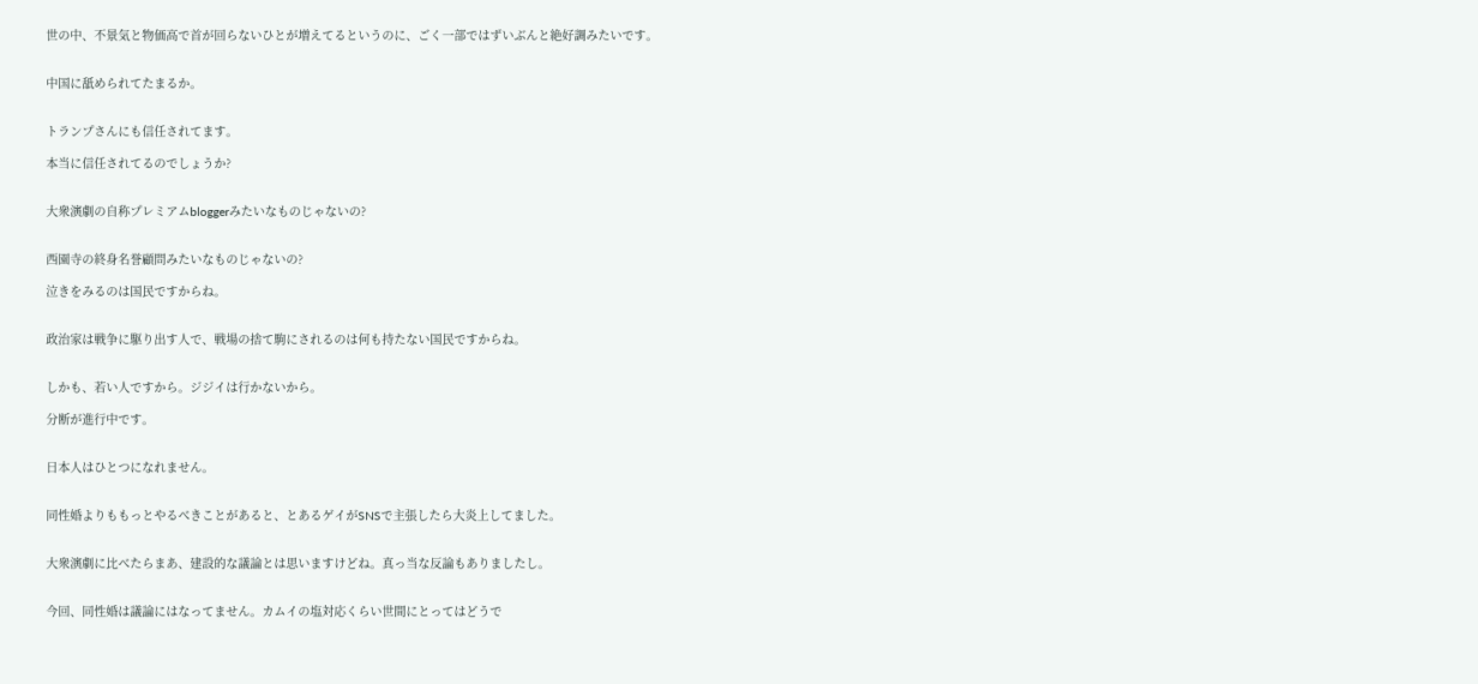世の中、不景気と物価高で首が回らないひとが増えてるというのに、ごく一部ではずいぶんと絶好調みたいです。


中国に舐められてたまるか。


トランプさんにも信任されてます。

本当に信任されてるのでしょうか?


大衆演劇の自称プレミアムbloggerみたいなものじゃないの?


西園寺の終身名誉顧問みたいなものじゃないの?

泣きをみるのは国民ですからね。


政治家は戦争に駆り出す人で、戦場の捨て駒にされるのは何も持たない国民ですからね。


しかも、若い人ですから。ジジイは行かないから。

分断が進行中です。


日本人はひとつになれません。


同性婚よりももっとやるべきことがあると、とあるゲイがSNSで主張したら大炎上してました。


大衆演劇に比べたらまあ、建設的な議論とは思いますけどね。真っ当な反論もありましたし。


今回、同性婚は議論にはなってません。カムイの塩対応くらい世間にとってはどうで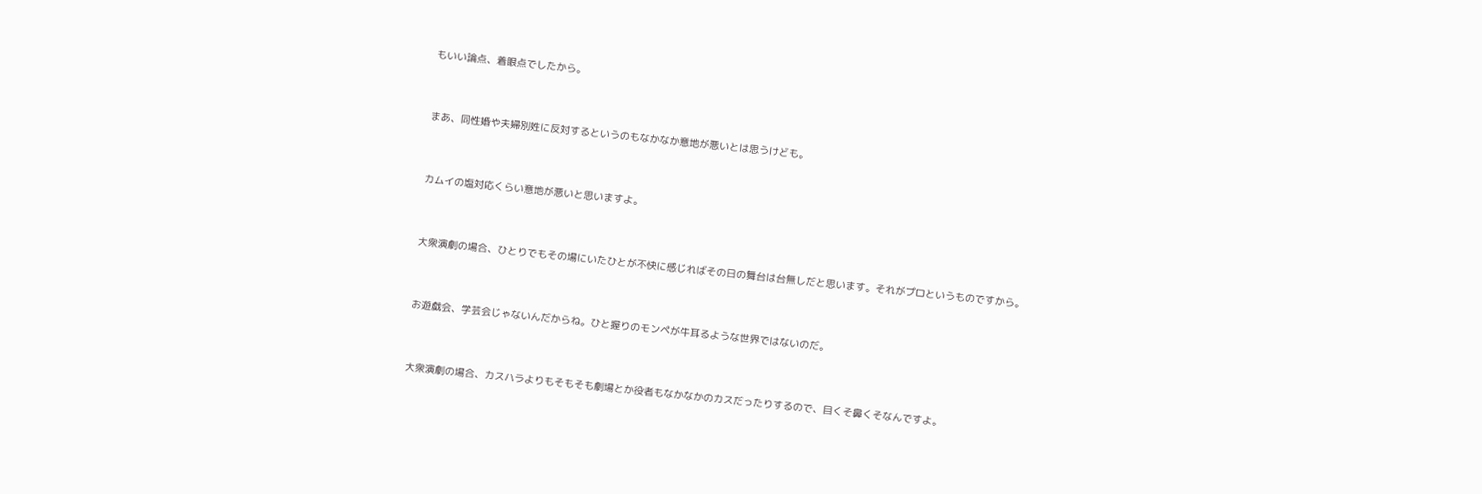もいい論点、着眼点でしたから。


まあ、同性婚や夫婦別姓に反対するというのもなかなか意地が悪いとは思うけども。


カムイの塩対応くらい意地が悪いと思いますよ。


大衆演劇の場合、ひとりでもその場にいたひとが不快に感じればその日の舞台は台無しだと思います。それがプロというものですから。


お遊戯会、学芸会じゃないんだからね。ひと握りのモンペが牛耳るような世界ではないのだ。


大衆演劇の場合、カスハラよりもそもそも劇場とか役者もなかなかのカスだったりするので、目くそ鼻くそなんですよ。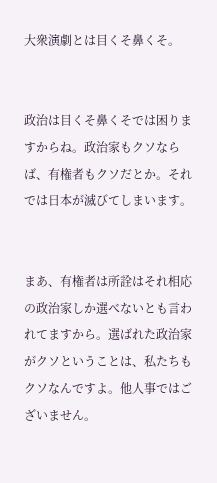大衆演劇とは目くそ鼻くそ。


政治は目くそ鼻くそでは困りますからね。政治家もクソならば、有権者もクソだとか。それでは日本が滅びてしまいます。


まあ、有権者は所詮はそれ相応の政治家しか選べないとも言われてますから。選ばれた政治家がクソということは、私たちもクソなんですよ。他人事ではございません。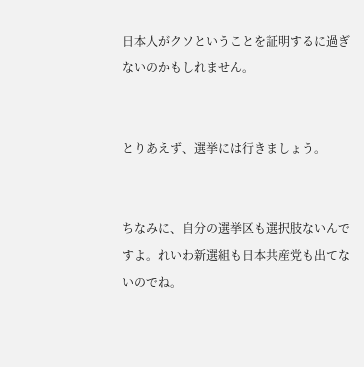日本人がクソということを証明するに過ぎないのかもしれません。


とりあえず、選挙には行きましょう。


ちなみに、自分の選挙区も選択肢ないんですよ。れいわ新選組も日本共産党も出てないのでね。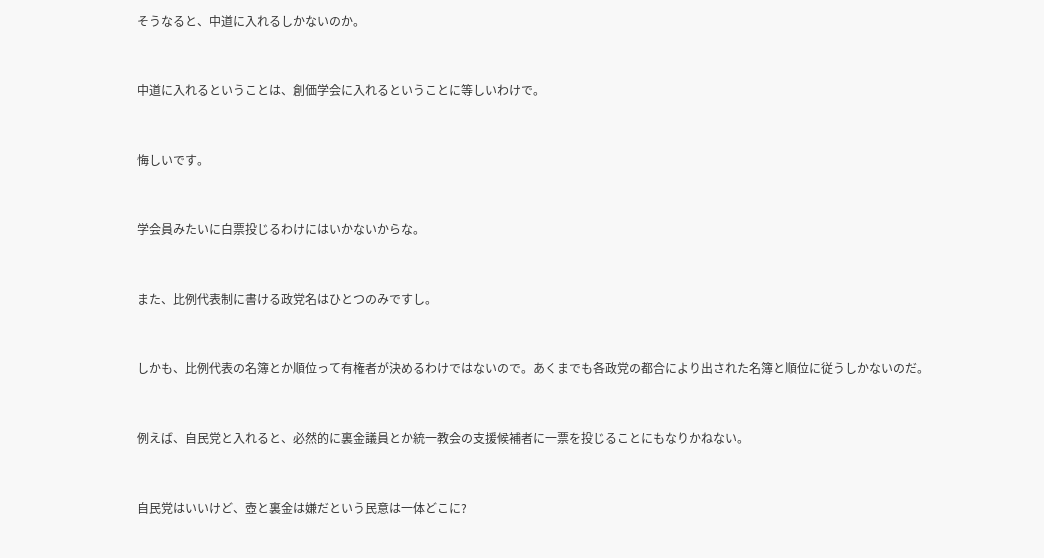そうなると、中道に入れるしかないのか。


中道に入れるということは、創価学会に入れるということに等しいわけで。


悔しいです。


学会員みたいに白票投じるわけにはいかないからな。


また、比例代表制に書ける政党名はひとつのみですし。


しかも、比例代表の名簿とか順位って有権者が決めるわけではないので。あくまでも各政党の都合により出された名簿と順位に従うしかないのだ。


例えば、自民党と入れると、必然的に裏金議員とか統一教会の支援候補者に一票を投じることにもなりかねない。


自民党はいいけど、壺と裏金は嫌だという民意は一体どこに?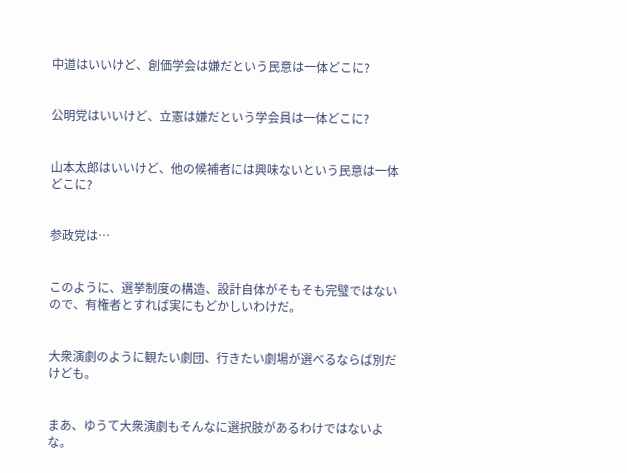中道はいいけど、創価学会は嫌だという民意は一体どこに?


公明党はいいけど、立憲は嫌だという学会員は一体どこに?


山本太郎はいいけど、他の候補者には興味ないという民意は一体どこに?


参政党は…


このように、選挙制度の構造、設計自体がそもそも完璧ではないので、有権者とすれば実にもどかしいわけだ。


大衆演劇のように観たい劇団、行きたい劇場が選べるならば別だけども。


まあ、ゆうて大衆演劇もそんなに選択肢があるわけではないよな。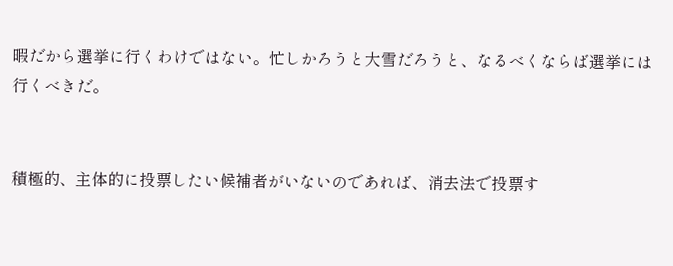暇だから選挙に行くわけではない。忙しかろうと大雪だろうと、なるべくならば選挙には行くべきだ。


積極的、主体的に投票したい候補者がいないのであれば、消去法で投票す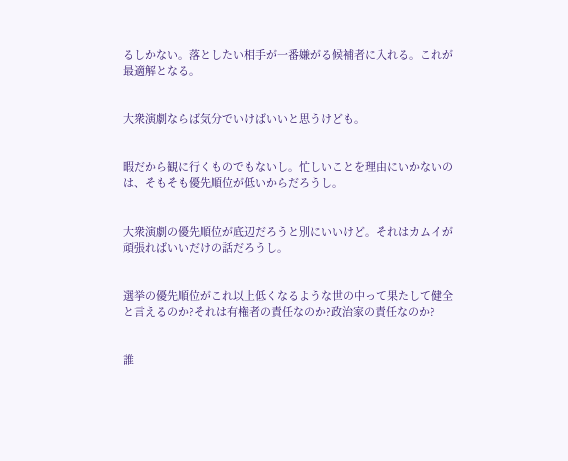るしかない。落としたい相手が一番嫌がる候補者に入れる。これが最適解となる。


大衆演劇ならば気分でいけばいいと思うけども。


暇だから観に行くものでもないし。忙しいことを理由にいかないのは、そもそも優先順位が低いからだろうし。


大衆演劇の優先順位が底辺だろうと別にいいけど。それはカムイが頑張ればいいだけの話だろうし。


選挙の優先順位がこれ以上低くなるような世の中って果たして健全と言えるのか?それは有権者の責任なのか?政治家の責任なのか?


誰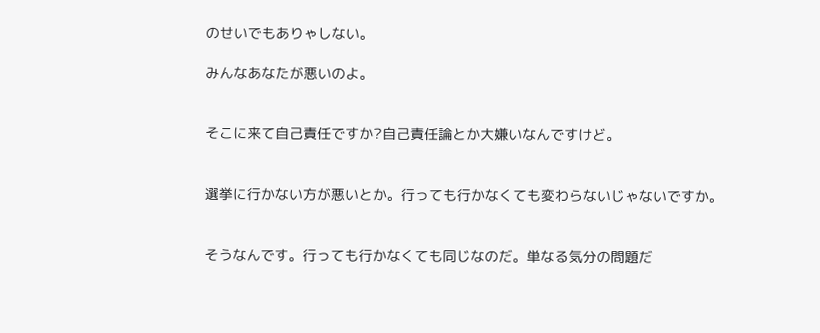のせいでもありゃしない。

みんなあなたが悪いのよ。


そこに来て自己責任ですか?自己責任論とか大嫌いなんですけど。


選挙に行かない方が悪いとか。行っても行かなくても変わらないじゃないですか。


そうなんです。行っても行かなくても同じなのだ。単なる気分の問題だ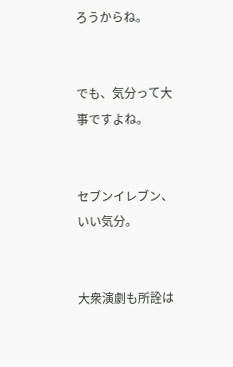ろうからね。


でも、気分って大事ですよね。


セブンイレブン、いい気分。


大衆演劇も所詮は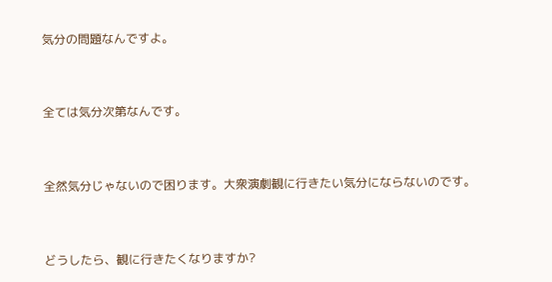気分の問題なんですよ。


全ては気分次第なんです。


全然気分じゃないので困ります。大衆演劇観に行きたい気分にならないのです。


どうしたら、観に行きたくなりますか?